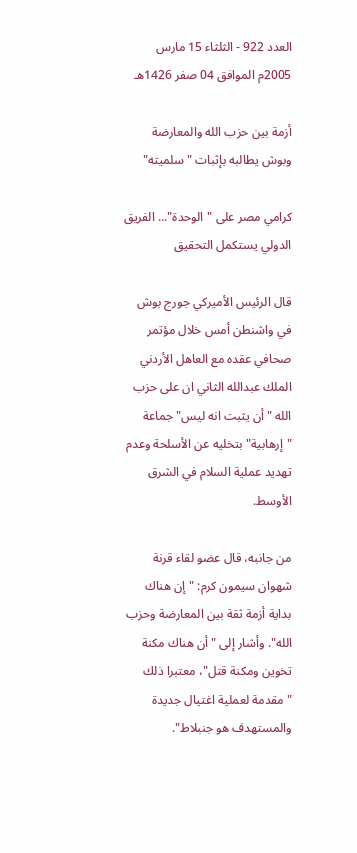العدد 922 - الثلثاء 15 مارس 2005م الموافق 04 صفر 1426هـ

أزمة بين حزب الله والمعارضة وبوش يطالبه بإثبات "سلميته"

كرامي مصر على "الوحدة"... الفريق الدولي يستكمل التحقيق

قال الرئيس الأميركي جورج بوش في واشنطن أمس خلال مؤتمر صحافي عقده مع العاهل الأردني الملك عبدالله الثاني ان على حزب الله "أن يثبت انه ليس" جماعة "إرهابية" بتخليه عن الأسلحة وعدم تهديد عملية السلام في الشرق الأوسط.

من جانبه، قال عضو لقاء قرنة شهوان سيمون كرم: "إن هناك بداية أزمة ثقة بين المعارضة وحزب الله". وأشار إلى "أن هناك مكنة تخوين ومكنة قتل"، معتبرا ذلك "مقدمة لعملية اغتيال جديدة والمستهدف هو جنبلاط".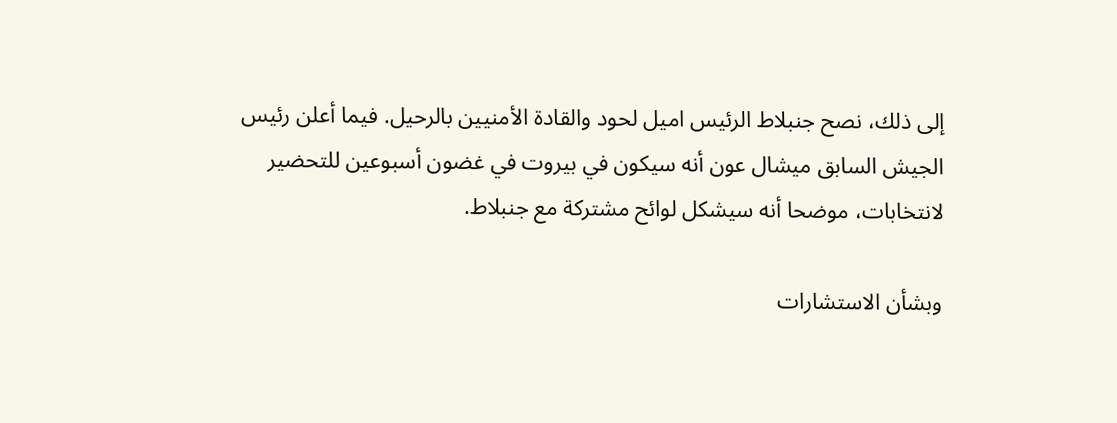إلى ذلك، نصح جنبلاط الرئيس اميل لحود والقادة الأمنيين بالرحيل. فيما أعلن رئيس الجيش السابق ميشال عون أنه سيكون في بيروت في غضون أسبوعين للتحضير لانتخابات، موضحا أنه سيشكل لوائح مشتركة مع جنبلاط.

وبشأن الاستشارات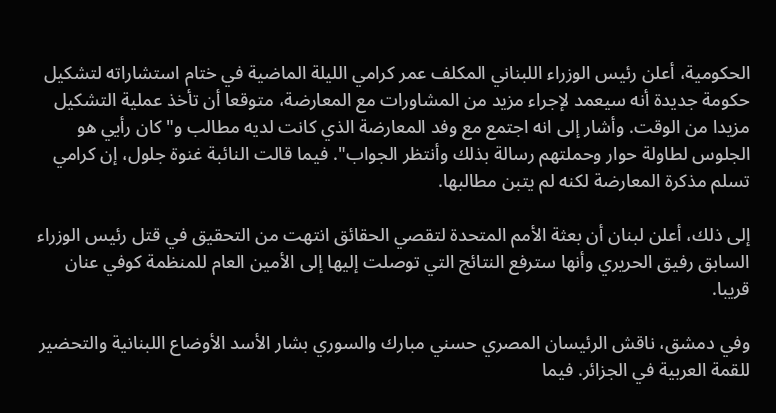الحكومية، أعلن رئيس الوزراء اللبناني المكلف عمر كرامي الليلة الماضية في ختام استشاراته لتشكيل حكومة جديدة أنه سيعمد لإجراء مزيد من المشاورات مع المعارضة، متوقعا أن تأخذ عملية التشكيل مزيدا من الوقت. وأشار إلى انه اجتمع مع وفد المعارضة الذي كانت لديه مطالب و"كان رأيي هو الجلوس لطاولة حوار وحملتهم رسالة بذلك وأنتظر الجواب". فيما قالت النائبة غنوة جلول، إن كرامي تسلم مذكرة المعارضة لكنه لم يتبن مطالبها.

إلى ذلك، أعلن لبنان أن بعثة الأمم المتحدة لتقصي الحقائق انتهت من التحقيق في قتل رئيس الوزراء السابق رفيق الحريري وأنها سترفع النتائج التي توصلت إليها إلى الأمين العام للمنظمة كوفي عنان قريبا.

وفي دمشق، ناقش الرئيسان المصري حسني مبارك والسوري بشار الأسد الأوضاع اللبنانية والتحضير للقمة العربية في الجزائر. فيما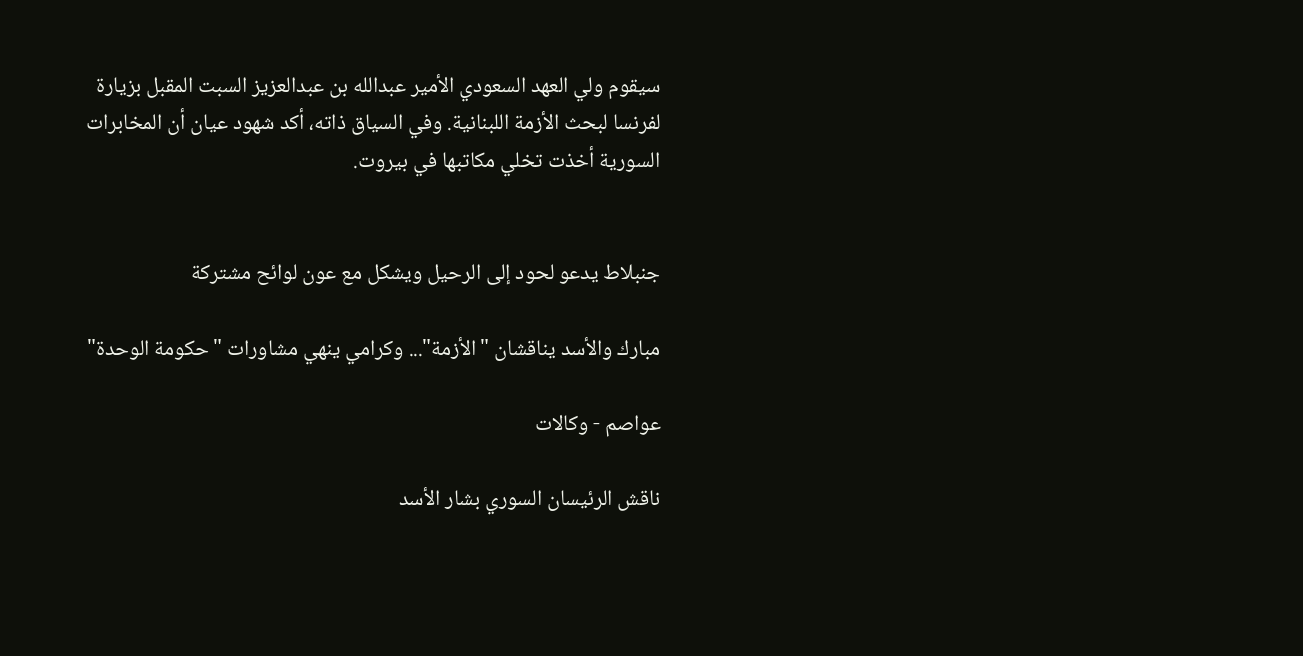سيقوم ولي العهد السعودي الأمير عبدالله بن عبدالعزيز السبت المقبل بزيارة لفرنسا لبحث الأزمة اللبنانية. وفي السياق ذاته، أكد شهود عيان أن المخابرات السورية أخذت تخلي مكاتبها في بيروت.


جنبلاط يدعو لحود إلى الرحيل ويشكل مع عون لوائح مشتركة

مبارك والأسد يناقشان "الأزمة"... وكرامي ينهي مشاورات "حكومة الوحدة"

عواصم - وكالات

ناقش الرئيسان السوري بشار الأسد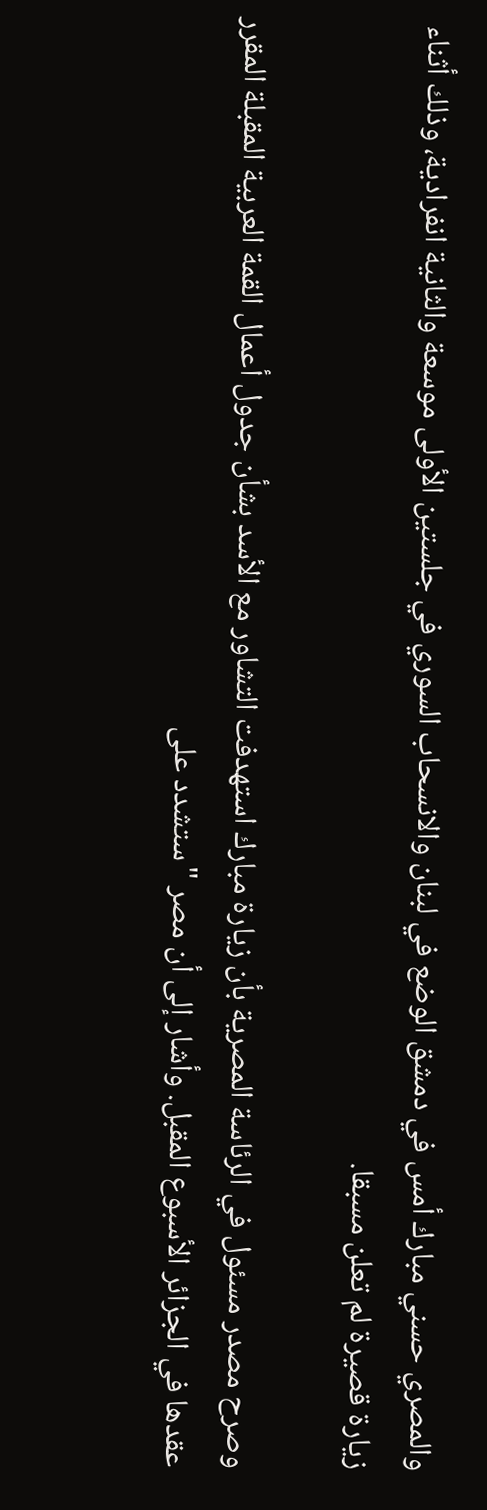والمصري حسني مبارك أمس في دمشق الوضع في لبنان والانسحاب السوري في جلستين الأولى موسعة والثانية انفرادية، وذلك أثناء زيارة قصيرة لم تعلن مسبقا.

وصرح مصدر مسئول في الرئاسة المصرية بأن زيارة مبارك استهدفت التشاور مع الأسد بشأن جدول أعمال القمة العربية المقبلة المقرر عقدها في الجزائر الأسبوع المقبل. وأشار إلى أن مصر "ستشدد على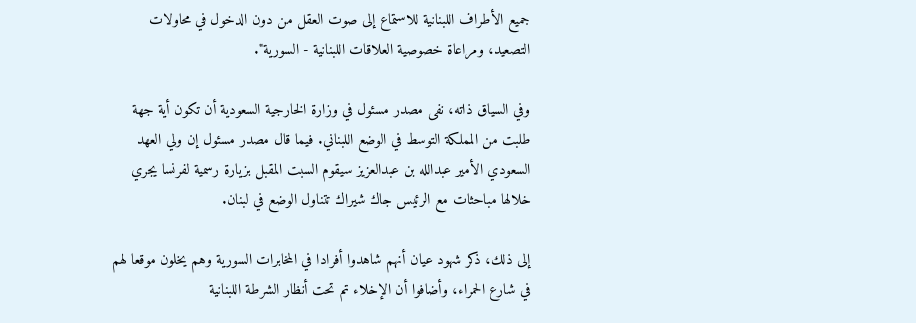جميع الأطراف اللبنانية للاستماع إلى صوت العقل من دون الدخول في محاولات التصعيد، ومراعاة خصوصية العلاقات اللبنانية - السورية".

وفي السياق ذاته، نفى مصدر مسئول في وزارة الخارجية السعودية أن تكون أية جهة طلبت من المملكة التوسط في الوضع اللبناني. فيما قال مصدر مسئول إن ولي العهد السعودي الأمير عبدالله بن عبدالعزيز سيقوم السبت المقبل بزيارة رسمية لفرنسا يجري خلالها مباحثات مع الرئيس جاك شيراك تتناول الوضع في لبنان.

إلى ذلك، ذكر شهود عيان أنهم شاهدوا أفرادا في المخابرات السورية وهم يخلون موقعا لهم في شارع الحمراء، وأضافوا أن الإخلاء تم تحت أنظار الشرطة اللبنانية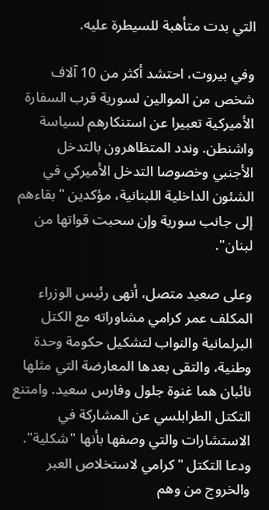التي بدت متأهبة للسيطرة عليه.

وفي بيروت، احتشد أكثر من 10 آلاف شخص من الموالين لسورية قرب السفارة الأميركية تعبيرا عن استنكارهم لسياسة واشنطن. وندد المتظاهرون بالتدخل الأجنبي وخصوصا التدخل الأميركي في الشئون الداخلية اللبنانية، مؤكدين "بقاءهم إلى جانب سورية وإن سحبت قواتها من لبنان".

وعلى صعيد متصل، أنهى رئيس الوزراء المكلف عمر كرامي مشاوراته مع الكتل البرلمانية والنواب لتشكيل حكومة وحدة وطنية، والتقى بعدها المعارضة التي مثلها نائبان هما غنوة جلول وفارس سعيد. وامتنع التكتل الطرابلسي عن المشاركة في الاستشارات والتي وصفها بأنها "شكلية". ودعا التكتل "كرامي لاستخلاص العبر والخروج من وهم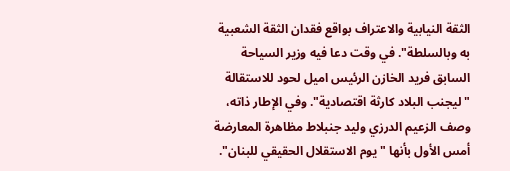الثقة النيابية والاعتراف بواقع فقدان الثقة الشعبية به وبالسلطة". في وقت دعا فيه وزير السياحة السابق فريد الخازن الرئيس اميل لحود للاستقالة "ليجنب البلاد كارثة اقتصادية". وفي الإطار ذاته، وصف الزعيم الدرزي وليد جنبلاط مظاهرة المعارضة أمس الأول بأنها "يوم الاستقلال الحقيقي للبنان".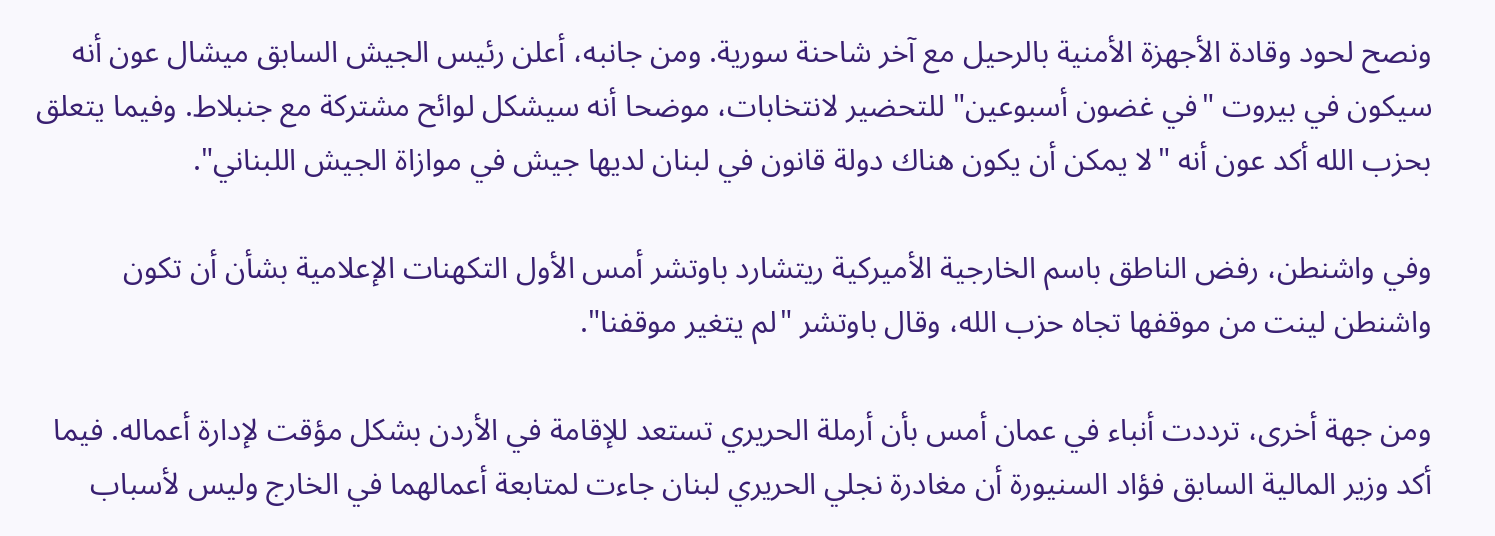ونصح لحود وقادة الأجهزة الأمنية بالرحيل مع آخر شاحنة سورية. ومن جانبه، أعلن رئيس الجيش السابق ميشال عون أنه سيكون في بيروت "في غضون أسبوعين" للتحضير لانتخابات، موضحا أنه سيشكل لوائح مشتركة مع جنبلاط. وفيما يتعلق بحزب الله أكد عون أنه "لا يمكن أن يكون هناك دولة قانون في لبنان لديها جيش في موازاة الجيش اللبناني".

وفي واشنطن، رفض الناطق باسم الخارجية الأميركية ريتشارد باوتشر أمس الأول التكهنات الإعلامية بشأن أن تكون واشنطن لينت من موقفها تجاه حزب الله، وقال باوتشر "لم يتغير موقفنا".

ومن جهة أخرى، ترددت أنباء في عمان أمس بأن أرملة الحريري تستعد للإقامة في الأردن بشكل مؤقت لإدارة أعماله. فيما أكد وزير المالية السابق فؤاد السنيورة أن مغادرة نجلي الحريري لبنان جاءت لمتابعة أعمالهما في الخارج وليس لأسباب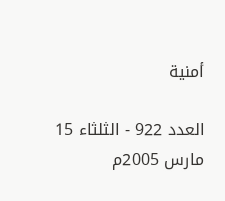أمنية

العدد 922 - الثلثاء 15 مارس 2005م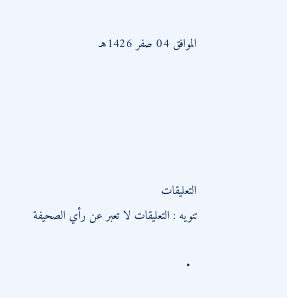الموافق 04 صفر 1426هـ





التعليقات
تنويه : التعليقات لا تعبر عن رأي الصحيفة

  •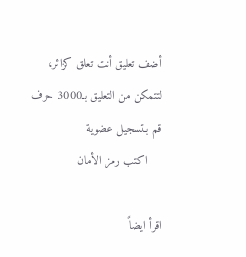أضف تعليق أنت تعلق كزائر، لتتمكن من التعليق بـ3000 حرف قم بـتسجيل عضوية
    اكتب رمز الأمان

اقرأ ايضاً